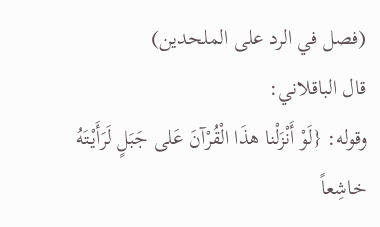(فصل في الرد على الملحدين)
قال الباقلاني:
وقوله: {لَوْ أَنْزَلْنا هذَا الْقُرْآنَ عَلى جَبَلٍ لَرَأَيْتَهُ خاشِعاً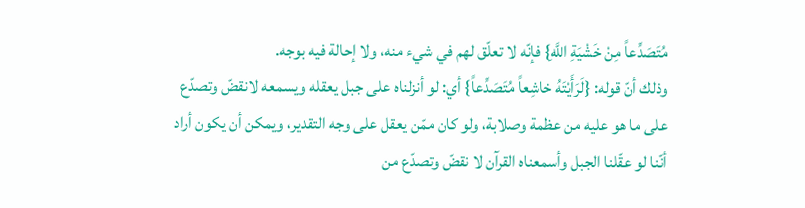مُتَصَدِّعاً مِنْ خَشْيَةِ اللَّهِ} فإنّه لا تعلّق لهم في شيء منه، ولا إحالة فيه بوجه.
وذلك أنّ قوله: {لَرَأَيْتَهُ خاشِعاً مُتَصَدِّعاً} أي: لو أنزلناه على جبل يعقله ويسمعه لانقضّ وتصدّع على ما هو عليه من عظمة وصلابة، ولو كان ممّن يعقل على وجه التقدير، ويمكن أن يكون أراد أنّنا لو عقّلنا الجبل وأسمعناه القرآن لا نقضّ وتصدّع من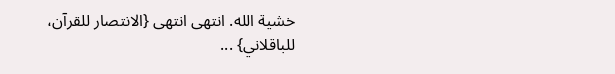خشية الله. انتهى انتهى {الانتصار للقرآن، للباقلاني} ...